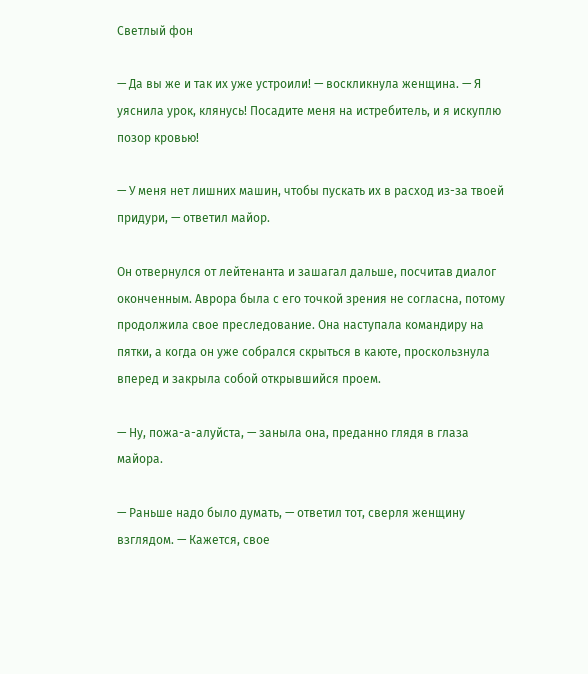Светлый фон

— Да вы же и так их уже устроили! — воскликнула женщина. — Я уяснила урок, клянусь! Посадите меня на истребитель, и я искуплю позор кровью!

— У меня нет лишних машин, чтобы пускать их в расход из-за твоей придури, — ответил майор.

Он отвернулся от лейтенанта и зашагал дальше, посчитав диалог оконченным. Аврора была с его точкой зрения не согласна, потому продолжила свое преследование. Она наступала командиру на пятки, а когда он уже собрался скрыться в каюте, проскользнула вперед и закрыла собой открывшийся проем.

— Ну, пожа-а-алуйста, — заныла она, преданно глядя в глаза майора.

— Раньше надо было думать, — ответил тот, сверля женщину взглядом. — Кажется, свое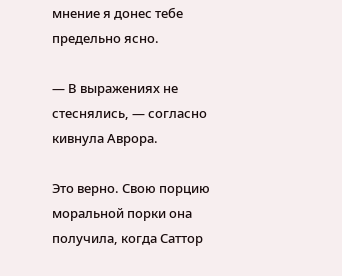мнение я донес тебе предельно ясно.

— В выражениях не стеснялись, — согласно кивнула Аврора.

Это верно. Свою порцию моральной порки она получила, когда Саттор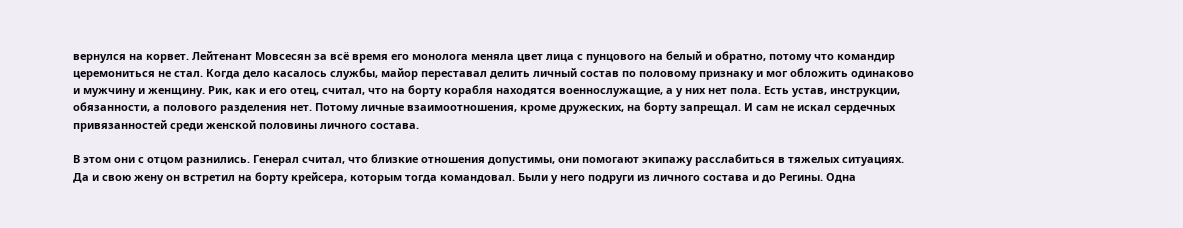вернулся на корвет. Лейтенант Мовсесян за всё время его монолога меняла цвет лица с пунцового на белый и обратно, потому что командир церемониться не стал. Когда дело касалось службы, майор переставал делить личный состав по половому признаку и мог обложить одинаково и мужчину и женщину. Рик, как и его отец, считал, что на борту корабля находятся военнослужащие, а у них нет пола. Есть устав, инструкции, обязанности, а полового разделения нет. Потому личные взаимоотношения, кроме дружеских, на борту запрещал. И сам не искал сердечных привязанностей среди женской половины личного состава.

В этом они с отцом разнились. Генерал считал, что близкие отношения допустимы, они помогают экипажу расслабиться в тяжелых ситуациях. Да и свою жену он встретил на борту крейсера, которым тогда командовал. Были у него подруги из личного состава и до Регины. Одна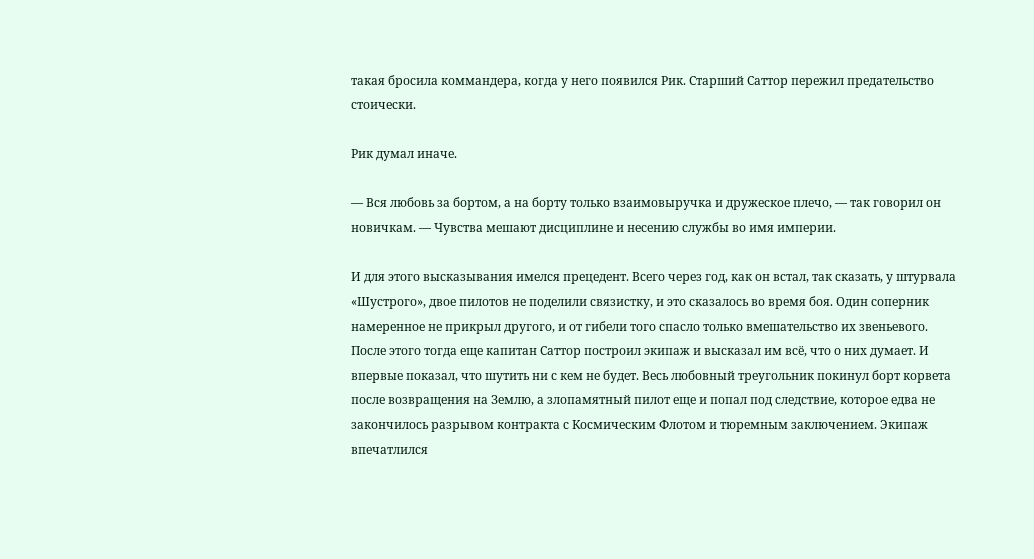такая бросила коммандера, когда у него появился Рик. Старший Саттор пережил предательство стоически.

Рик думал иначе.

— Вся любовь за бортом, а на борту только взаимовыручка и дружеское плечо, — так говорил он новичкам. — Чувства мешают дисциплине и несению службы во имя империи.

И для этого высказывания имелся прецедент. Всего через год, как он встал, так сказать, у штурвала «Шустрого», двое пилотов не поделили связистку, и это сказалось во время боя. Один соперник намеренное не прикрыл другого, и от гибели того спасло только вмешательство их звеньевого. После этого тогда еще капитан Саттор построил экипаж и высказал им всё, что о них думает. И впервые показал, что шутить ни с кем не будет. Весь любовный треугольник покинул борт корвета после возвращения на Землю, а злопамятный пилот еще и попал под следствие, которое едва не закончилось разрывом контракта с Космическим Флотом и тюремным заключением. Экипаж впечатлился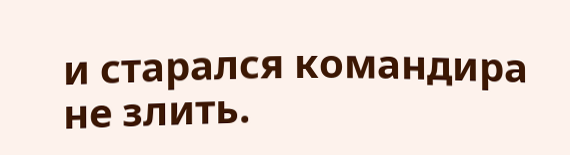и старался командира не злить.